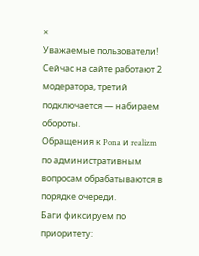×
Уважаемые пользователи! Сейчас на сайте работают 2 модератора, третий подключается — набираем обороты.
Обращения к Pona и realizm по административным вопросам обрабатываются в порядке очереди.
Баги фиксируем по приоритету: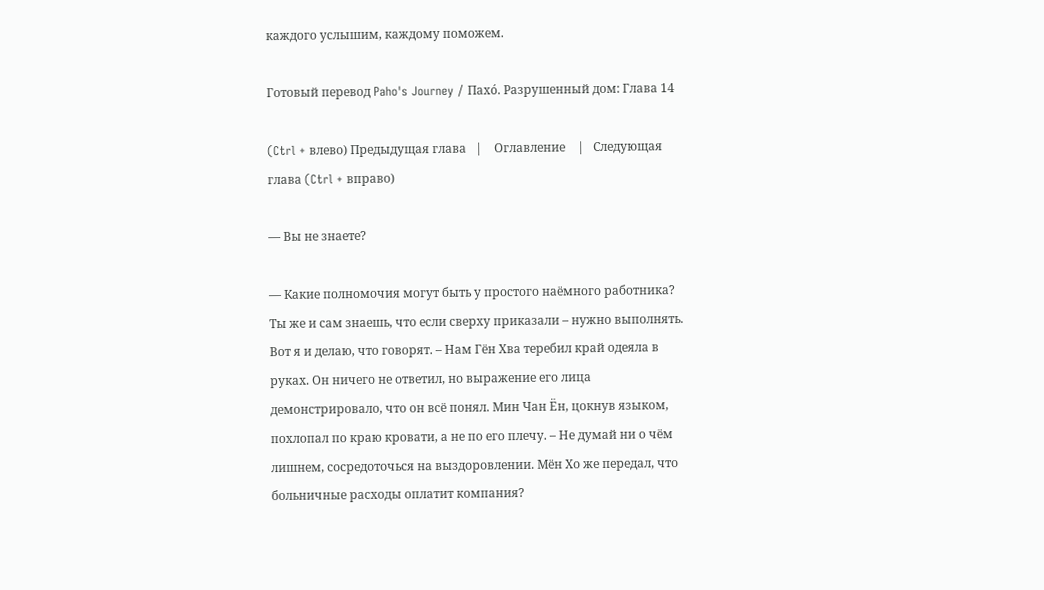каждого услышим, каждому поможем.

Готовый перевод Paho's Journey / Пахó. Разрушенный дом: Глава 14

(Ctrl + влево) Предыдущая глава   |    Оглавление    |   Следующая глава (Ctrl + вправо)

— Вы не знаете?

— Какие полномочия могут быть у простого наёмного работника? Ты же и сам знаешь, что если сверху приказали – нужно выполнять. Вот я и делаю, что говорят. – Нам Гён Хва теребил край одеяла в руках. Он ничего не ответил, но выражение его лица демонстрировало, что он всё понял. Мин Чан Ён, цокнув языком, похлопал по краю кровати, а не по его плечу. – Не думай ни о чём лишнем, сосредоточься на выздоровлении. Мён Хо же передал, что больничные расходы оплатит компания?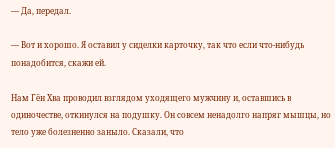— Да, передал.

— Вот и хорошо. Я оставил у сиделки карточку, так что если что-нибудь понадобится, скажи ей.

Нам Гён Хва проводил взглядом уходящего мужчину и, оставшись в одиночестве, откинулся на подушку. Он совсем ненадолго напряг мышцы, но тело уже болезненно заныло. Сказали, что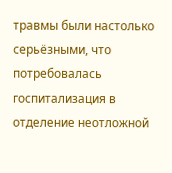травмы были настолько серьёзными, что потребовалась госпитализация в отделение неотложной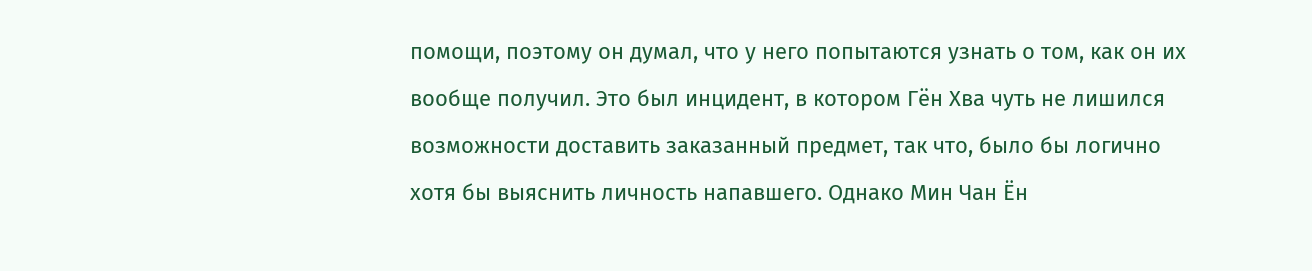помощи, поэтому он думал, что у него попытаются узнать о том, как он их вообще получил. Это был инцидент, в котором Гён Хва чуть не лишился возможности доставить заказанный предмет, так что, было бы логично хотя бы выяснить личность напавшего. Однако Мин Чан Ён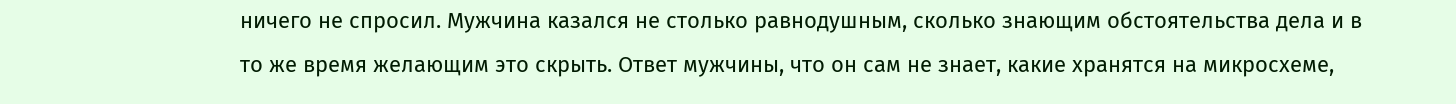ничего не спросил. Мужчина казался не столько равнодушным, сколько знающим обстоятельства дела и в то же время желающим это скрыть. Ответ мужчины, что он сам не знает, какие хранятся на микросхеме,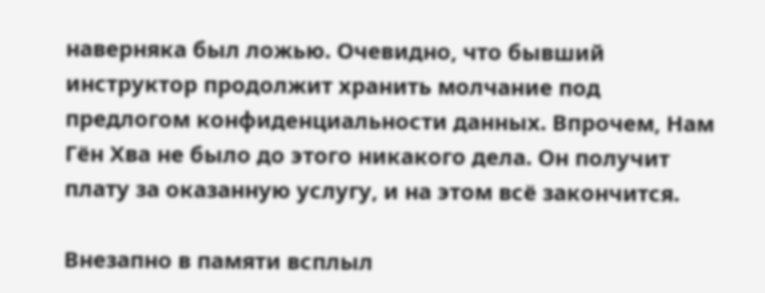наверняка был ложью. Очевидно, что бывший инструктор продолжит хранить молчание под предлогом конфиденциальности данных. Впрочем, Нам Гён Хва не было до этого никакого дела. Он получит плату за оказанную услугу, и на этом всё закончится.

Внезапно в памяти всплыл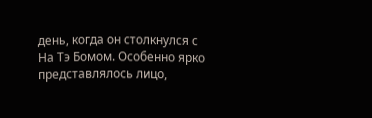день, когда он столкнулся с На Тэ Бомом. Особенно ярко представлялось лицо,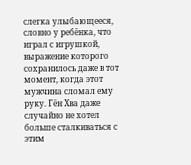слегка улыбающееся, словно у ребёнка, что играл с игрушкой, выражение которого сохранилось даже в тот момент, когда этот мужчина сломал ему руку. Гён Хва даже случайно не хотел больше сталкиваться с этим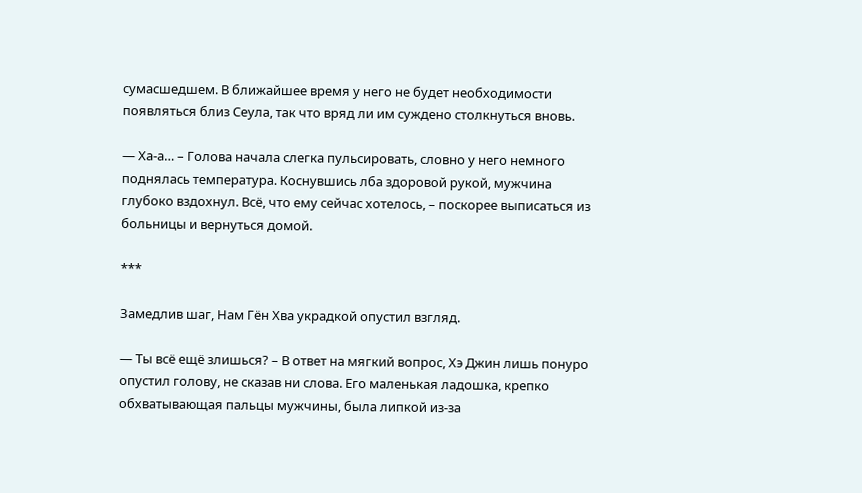сумасшедшем. В ближайшее время у него не будет необходимости появляться близ Сеула, так что вряд ли им суждено столкнуться вновь.

— Ха-а… – Голова начала слегка пульсировать, словно у него немного поднялась температура. Коснувшись лба здоровой рукой, мужчина глубоко вздохнул. Всё, что ему сейчас хотелось, – поскорее выписаться из больницы и вернуться домой.

***

Замедлив шаг, Нам Гён Хва украдкой опустил взгляд.

— Ты всё ещё злишься? – В ответ на мягкий вопрос, Хэ Джин лишь понуро опустил голову, не сказав ни слова. Его маленькая ладошка, крепко обхватывающая пальцы мужчины, была липкой из-за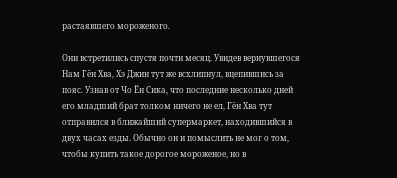растаявшего мороженого.

Они встретились спустя почти месяц. Увидев вернувшегося Нам Гён Хва, Хэ Джин тут же всхлипнул, вцепившись за пояс. Узнав от Чо Ён Сика, что последние несколько дней его младший брат толком ничего не ел, Гён Хва тут отправился в ближайший супермаркет, находившийся в двух часах езды. Обычно он и помыслить не мог о том, чтобы купить такое дорогое мороженое, но в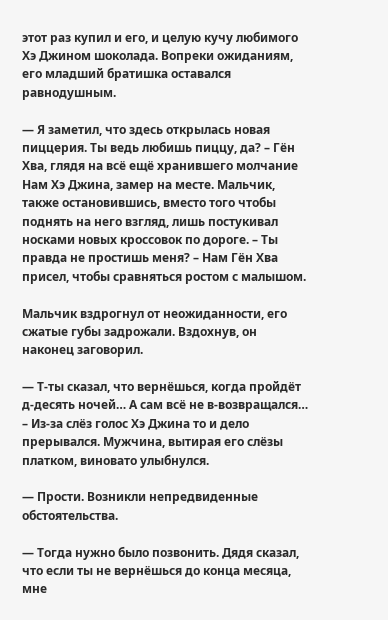этот раз купил и его, и целую кучу любимого Хэ Джином шоколада. Вопреки ожиданиям, его младший братишка оставался равнодушным.

— Я заметил, что здесь открылась новая пиццерия. Ты ведь любишь пиццу, да? – Гён Хва, глядя на всё ещё хранившего молчание Нам Хэ Джина, замер на месте. Мальчик, также остановившись, вместо того чтобы поднять на него взгляд, лишь постукивал носками новых кроссовок по дороге. – Ты правда не простишь меня? – Нам Гён Хва присел, чтобы сравняться ростом с малышом.

Мальчик вздрогнул от неожиданности, его сжатые губы задрожали. Вздохнув, он наконец заговорил.

— Т-ты сказал, что вернёшься, когда пройдёт д-десять ночей… А сам всё не в-возвращался… – Из-за слёз голос Хэ Джина то и дело прерывался. Мужчина, вытирая его слёзы платком, виновато улыбнулся.

— Прости. Возникли непредвиденные обстоятельства.

— Тогда нужно было позвонить. Дядя сказал, что если ты не вернёшься до конца месяца, мне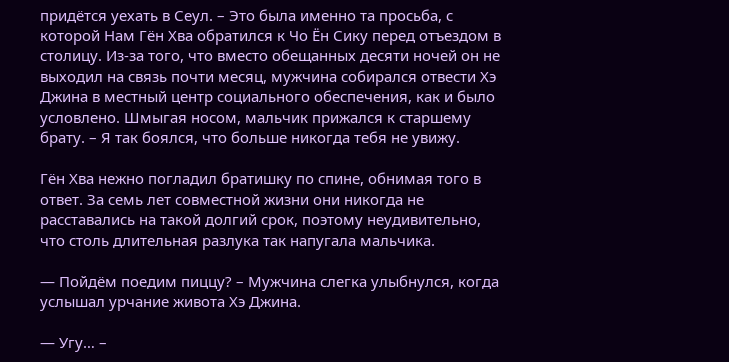придётся уехать в Сеул. – Это была именно та просьба, с которой Нам Гён Хва обратился к Чо Ён Сику перед отъездом в столицу. Из-за того, что вместо обещанных десяти ночей он не выходил на связь почти месяц, мужчина собирался отвести Хэ Джина в местный центр социального обеспечения, как и было условлено. Шмыгая носом, мальчик прижался к старшему брату. – Я так боялся, что больше никогда тебя не увижу.

Гён Хва нежно погладил братишку по спине, обнимая того в ответ. За семь лет совместной жизни они никогда не расставались на такой долгий срок, поэтому неудивительно, что столь длительная разлука так напугала мальчика.

— Пойдём поедим пиццу? – Мужчина слегка улыбнулся, когда услышал урчание живота Хэ Джина.

— Угу… –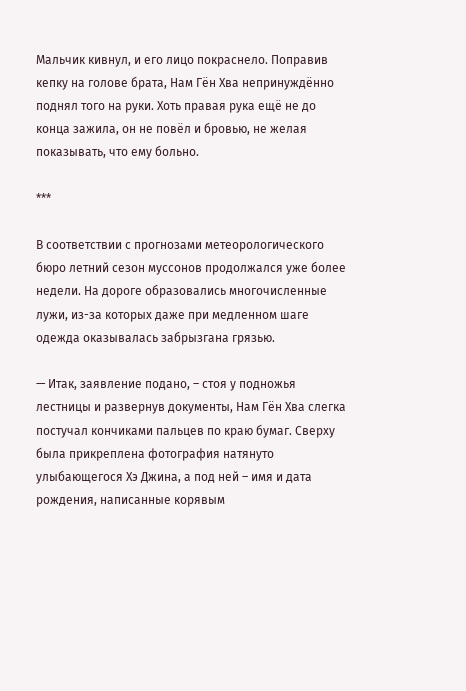Мальчик кивнул, и его лицо покраснело. Поправив кепку на голове брата, Нам Гён Хва непринуждённо поднял того на руки. Хоть правая рука ещё не до конца зажила, он не повёл и бровью, не желая показывать, что ему больно.

***

В соответствии с прогнозами метеорологического бюро летний сезон муссонов продолжался уже более недели. На дороге образовались многочисленные лужи, из-за которых даже при медленном шаге одежда оказывалась забрызгана грязью.

— Итак, заявление подано, – стоя у подножья лестницы и развернув документы, Нам Гён Хва слегка постучал кончиками пальцев по краю бумаг. Сверху была прикреплена фотография натянуто улыбающегося Хэ Джина, а под ней – имя и дата рождения, написанные корявым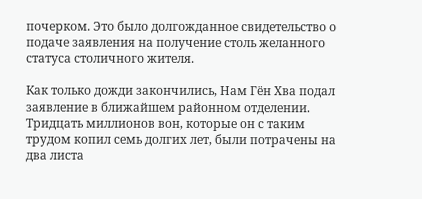почерком. Это было долгожданное свидетельство о подаче заявления на получение столь желанного статуса столичного жителя.

Как только дожди закончились, Нам Гён Хва подал заявление в ближайшем районном отделении. Тридцать миллионов вон, которые он с таким трудом копил семь долгих лет, были потрачены на два листа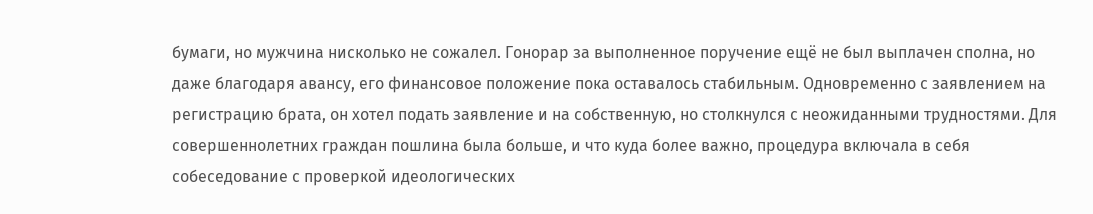бумаги, но мужчина нисколько не сожалел. Гонорар за выполненное поручение ещё не был выплачен сполна, но даже благодаря авансу, его финансовое положение пока оставалось стабильным. Одновременно с заявлением на регистрацию брата, он хотел подать заявление и на собственную, но столкнулся с неожиданными трудностями. Для совершеннолетних граждан пошлина была больше, и что куда более важно, процедура включала в себя собеседование с проверкой идеологических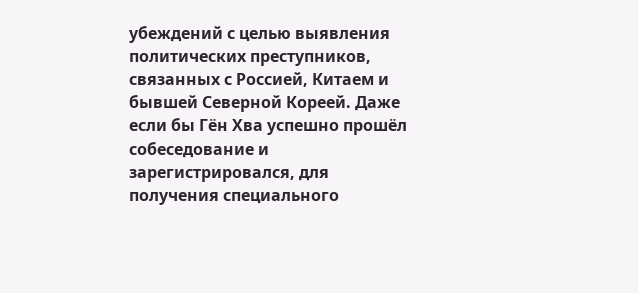убеждений с целью выявления политических преступников, связанных с Россией, Китаем и бывшей Северной Кореей. Даже если бы Гён Хва успешно прошёл собеседование и зарегистрировался, для получения специального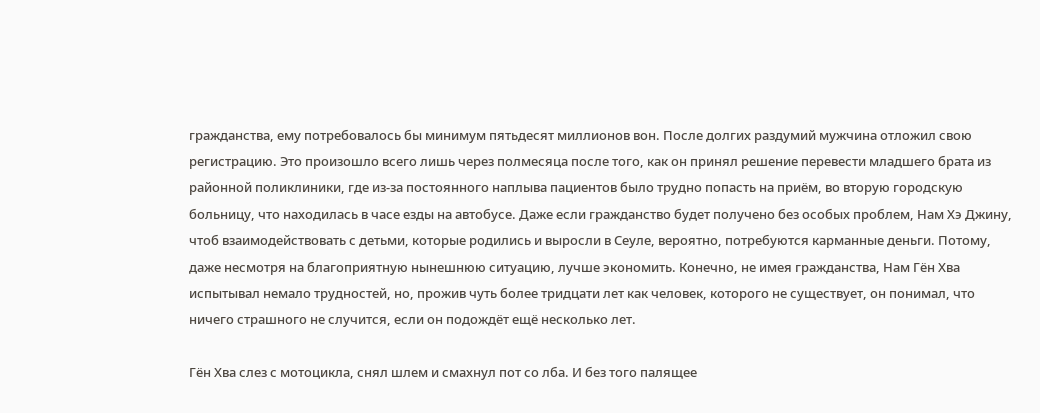гражданства, ему потребовалось бы минимум пятьдесят миллионов вон. После долгих раздумий мужчина отложил свою регистрацию. Это произошло всего лишь через полмесяца после того, как он принял решение перевести младшего брата из районной поликлиники, где из-за постоянного наплыва пациентов было трудно попасть на приём, во вторую городскую больницу, что находилась в часе езды на автобусе. Даже если гражданство будет получено без особых проблем, Нам Хэ Джину, чтоб взаимодействовать с детьми, которые родились и выросли в Сеуле, вероятно, потребуются карманные деньги. Потому, даже несмотря на благоприятную нынешнюю ситуацию, лучше экономить. Конечно, не имея гражданства, Нам Гён Хва испытывал немало трудностей, но, прожив чуть более тридцати лет как человек, которого не существует, он понимал, что ничего страшного не случится, если он подождёт ещё несколько лет.

Гён Хва слез с мотоцикла, снял шлем и смахнул пот со лба. И без того палящее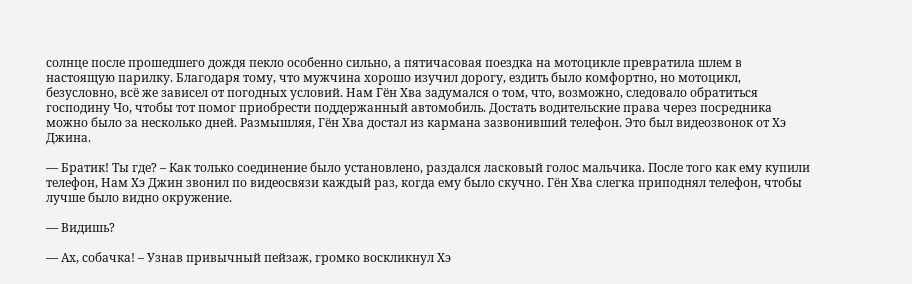солнце после прошедшего дождя пекло особенно сильно, а пятичасовая поездка на мотоцикле превратила шлем в настоящую парилку. Благодаря тому, что мужчина хорошо изучил дорогу, ездить было комфортно, но мотоцикл, безусловно, всё же зависел от погодных условий. Нам Гён Хва задумался о том, что, возможно, следовало обратиться господину Чо, чтобы тот помог приобрести поддержанный автомобиль. Достать водительские права через посредника можно было за несколько дней. Размышляя, Гён Хва достал из кармана зазвонивший телефон. Это был видеозвонок от Хэ Джина.

— Братик! Ты где? – Как только соединение было установлено, раздался ласковый голос мальчика. После того как ему купили телефон, Нам Хэ Джин звонил по видеосвязи каждый раз, когда ему было скучно. Гён Хва слегка приподнял телефон, чтобы лучше было видно окружение.

— Видишь?

— Ах, собачка! – Узнав привычный пейзаж, громко воскликнул Хэ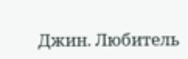Джин. Любитель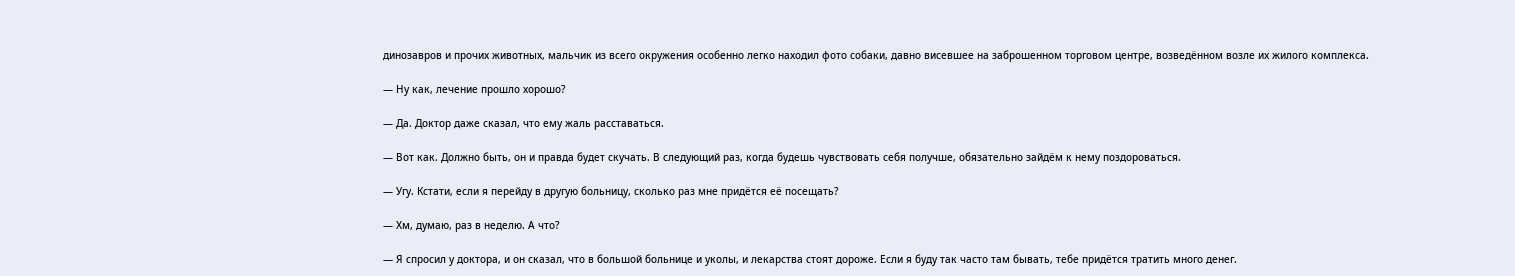динозавров и прочих животных, мальчик из всего окружения особенно легко находил фото собаки, давно висевшее на заброшенном торговом центре, возведённом возле их жилого комплекса.

— Ну как, лечение прошло хорошо?

— Да. Доктор даже сказал, что ему жаль расставаться.

— Вот как. Должно быть, он и правда будет скучать. В следующий раз, когда будешь чувствовать себя получше, обязательно зайдём к нему поздороваться.

— Угу. Кстати, если я перейду в другую больницу, сколько раз мне придётся её посещать?

— Хм, думаю, раз в неделю. А что?

— Я спросил у доктора, и он сказал, что в большой больнице и уколы, и лекарства стоят дороже. Если я буду так часто там бывать, тебе придётся тратить много денег.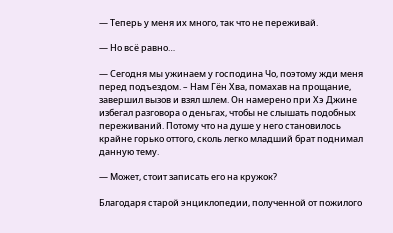— Теперь у меня их много, так что не переживай.

— Но всё равно…

— Сегодня мы ужинаем у господина Чо, поэтому жди меня перед подъездом. – Нам Гён Хва, помахав на прощание, завершил вызов и взял шлем. Он намерено при Хэ Джине избегал разговора о деньгах, чтобы не слышать подобных переживаний. Потому что на душе у него становилось крайне горько оттого, сколь легко младший брат поднимал данную тему.

— Может, стоит записать его на кружок?

Благодаря старой энциклопедии, полученной от пожилого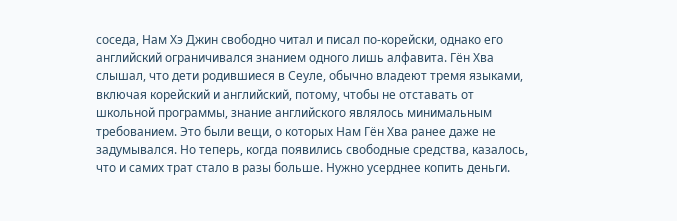соседа, Нам Хэ Джин свободно читал и писал по-корейски, однако его английский ограничивался знанием одного лишь алфавита. Гён Хва слышал, что дети родившиеся в Сеуле, обычно владеют тремя языками, включая корейский и английский, потому, чтобы не отставать от школьной программы, знание английского являлось минимальным требованием. Это были вещи, о которых Нам Гён Хва ранее даже не задумывался. Но теперь, когда появились свободные средства, казалось, что и самих трат стало в разы больше. Нужно усерднее копить деньги.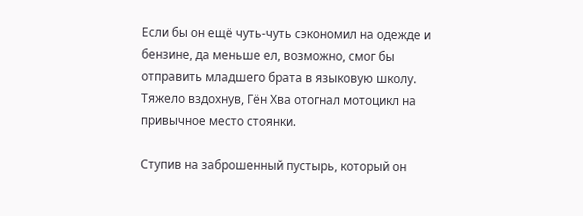Если бы он ещё чуть-чуть сэкономил на одежде и бензине, да меньше ел, возможно, смог бы отправить младшего брата в языковую школу. Тяжело вздохнув, Гён Хва отогнал мотоцикл на привычное место стоянки.

Ступив на заброшенный пустырь, который он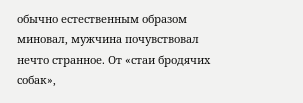обычно естественным образом миновал, мужчина почувствовал нечто странное. От «стаи бродячих собак»,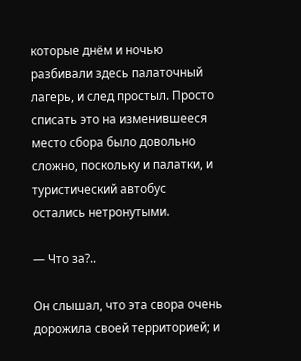которые днём и ночью разбивали здесь палаточный лагерь, и след простыл. Просто списать это на изменившееся место сбора было довольно сложно, поскольку и палатки, и туристический автобус остались нетронутыми.

— Что за?..

Он слышал, что эта свора очень дорожила своей территорией; и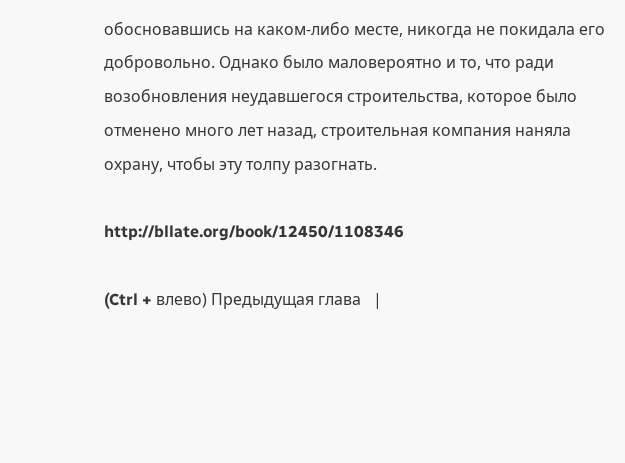обосновавшись на каком-либо месте, никогда не покидала его добровольно. Однако было маловероятно и то, что ради возобновления неудавшегося строительства, которое было отменено много лет назад, строительная компания наняла охрану, чтобы эту толпу разогнать.

http://bllate.org/book/12450/1108346

(Ctrl + влево) Предыдущая глава   |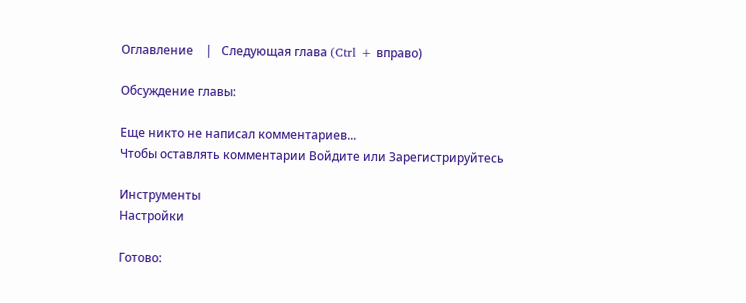Оглавление    |   Следующая глава (Ctrl + вправо)

Обсуждение главы:

Еще никто не написал комментариев...
Чтобы оставлять комментарии Войдите или Зарегистрируйтесь

Инструменты
Настройки

Готово: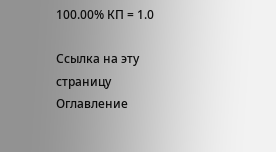100.00% КП = 1.0

Ссылка на эту страницу
Оглавление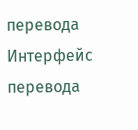перевода
Интерфейс перевода